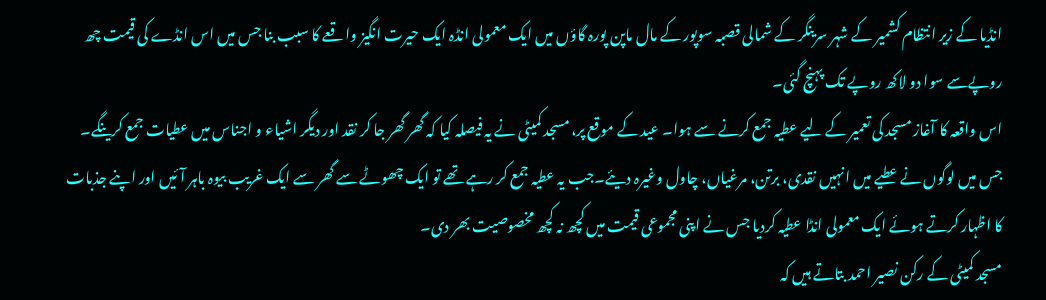انڈیا کے زیر انتظام کشمیر کے شہر سرینگر کے شمالی قصبہ سوپور کے مال ماپن پورہ گاؤں میں ایک معمولی انڈہ ایک حیرت انگیز واقعے کا سبب بنا جس میں اس انڈے کی قیمت چھ روپےسے سوا دو لاکھ روپے تک پہنچ گئی۔
اس واقعہ کا آغاز مسجد کی تعمیر کے لیے عطیہ جمع کرنے سے ہوا۔ عید کے موقع پر، مسجد کمیٹی نے یہ فیصلہ کیا کہ گھر گھر جا کر نقد اور دیگر اشیاء و اجناس میں عطیات جمع کرینگے۔ جس میں لوگوں نے عطیے میں انہیں نقدی، برتن، مرغیاں، چاول وغیرہ دیئے۔جب یہ عطیہ جمع کر رہے تھے تو ایک چھوٹے سے گھر سے ایک غریب بیوہ باہر آئیں اور اپنے جذبات کا اظہار کرتے ہوئے ایک معمولی انڈا عطیہ کردیا جس نے اپنی مجموعی قیمت میں کچھ نہ کچھ مخصوصیت بھر دی۔
مسجد کمیٹی کے رکن نصیر احمد بتاتے ہیں کہ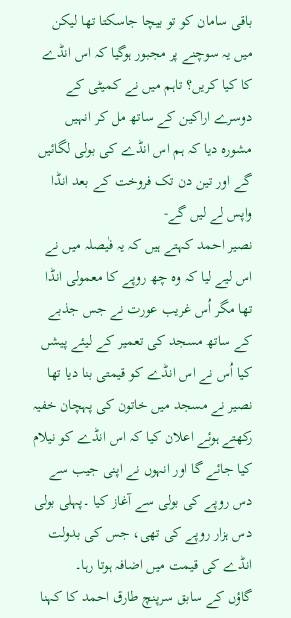باقی سامان کو تو بیچا جاسکتا تھا لیکن میں یہ سوچنے پر مجبور ہوگیا کہ اس انڈے کا کیا کریں؟ تاہم میں نے کمیٹی کے دوسرے اراکین کے ساتھ مل کر انہیں مشورہ دیا کہ ہم اس انڈے کی بولی لگائیں گے اور تین دن تک فروخت کے بعد انڈا واپس لے لیں گے-
نصیر احمد کہتے ہیں کہ یہ فٰیصلہ میں نے اس لیے لیا کہ وہ چھ روپے کا معمولی انڈا تھا مگر اُس غریب عورت نے جس جذبے کے ساتھ مسجد کی تعمیر کے لیئے پیشں کیا اُس نے اس انڈے کو قیمتی بنا دیا تھا نصیر نے مسجد میں خاتون کی پہچان خفیہ رکھتے ہوئے اعلان کیا کہ اس انڈے کو نیلام کیا جائے گا اور انہوں نے اپنی جیب سے دس روپے کی بولی سے آغاز کیا ۔پہلی بولی دس ہزار روپے کی تھی، جس کی بدولت انڈے کی قیمت میں اضافہ ہوتا رہا۔
گاؤں کے سابق سرپنچ طارق احمد کا کہنا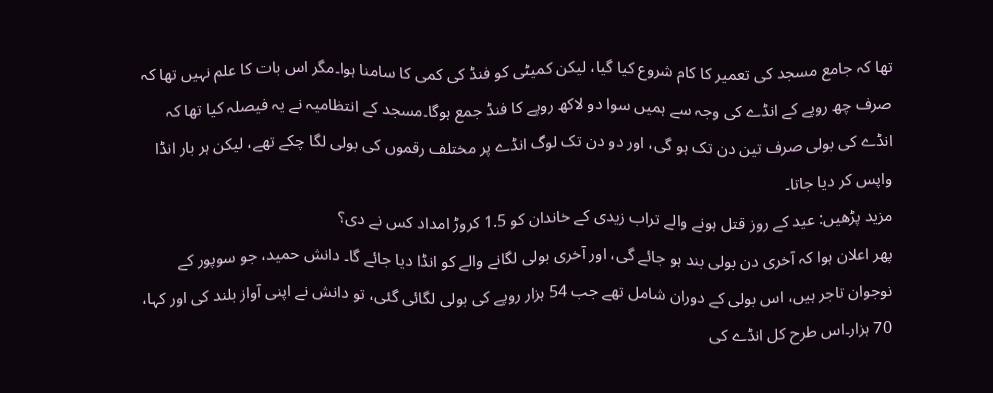تھا کہ جامع مسجد کی تعمیر کا کام شروع کیا گیا، لیکن کمیٹی کو فنڈ کی کمی کا سامنا ہوا۔مگر اس بات کا علم نہیں تھا کہ صرف چھ روپے کے انڈے کی وجہ سے ہمیں سوا دو لاکھ روپے کا فنڈ جمع ہوگا۔مسجد کے انتظامیہ نے یہ فیصلہ کیا تھا کہ انڈے کی بولی صرف تین دن تک ہو گی، اور دو دن تک لوگ انڈے پر مختلف رقموں کی بولی لگا چکے تھے، لیکن ہر بار انڈا واپس کر دیا جاتا۔
مزید پڑھیں: عید کے روز قتل ہونے والے تراب زیدی کے خاندان کو 1.5 کروڑ امداد کس نے دی؟
پھر اعلان ہوا کہ آخری دن بولی بند ہو جائے گی، اور آخری بولی لگانے والے کو انڈا دیا جائے گا۔ دانش حمید، جو سوپور کے نوجوان تاجر ہیں، اس بولی کے دوران شامل تھے جب 54 ہزار روپے کی بولی لگائی گئی، تو دانش نے اپنی آواز بلند کی اور کہا، 70 ہزار۔اس طرح کل انڈے کی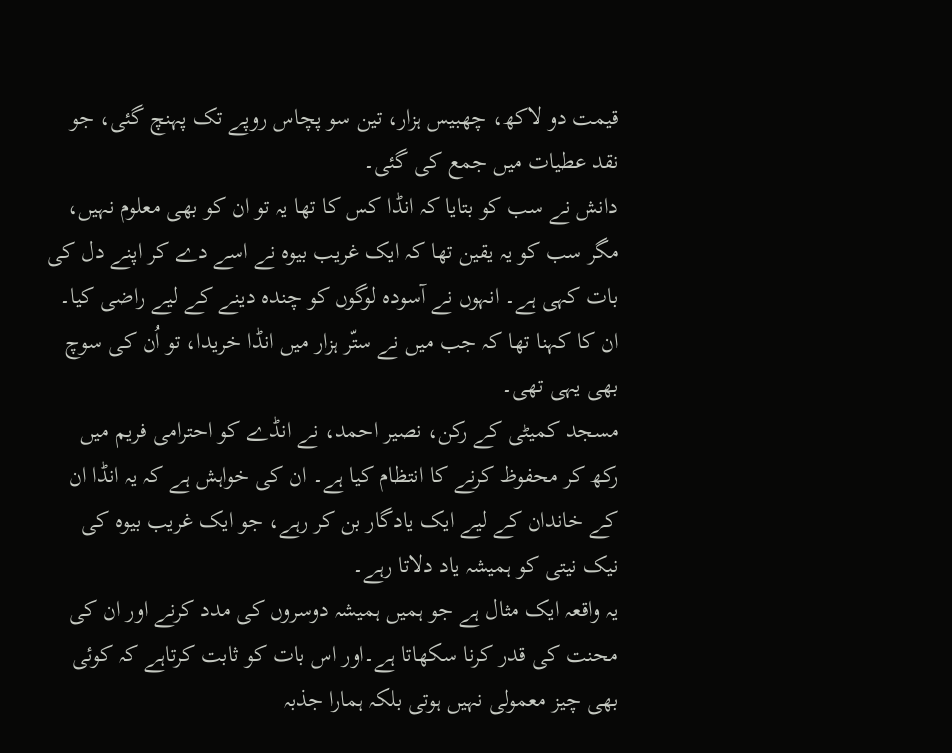قیمت دو لاکھ، چھبیس ہزار، تین سو پچاس روپے تک پہنچ گئی، جو نقد عطیات میں جمع کی گئی۔
دانش نے سب کو بتایا کہ انڈا کس کا تھا یہ تو ان کو بھی معلوم نہیں، مگر سب کو یہ یقین تھا کہ ایک غریب بیوہ نے اسے دے کر اپنے دل کی بات کہی ہے۔ انہوں نے آسودہ لوگوں کو چندہ دینے کے لیے راضی کیا۔ ان کا کہنا تھا کہ جب میں نے ستّر ہزار میں انڈا خریدا، تو اُن کی سوچ بھی یہی تھی۔
مسجد کمیٹی کے رکن، نصیر احمد، نے انڈے کو احترامی فریم میں رکھ کر محفوظ کرنے کا انتظام کیا ہے۔ ان کی خواہش ہے کہ یہ انڈا ان کے خاندان کے لیے ایک یادگار بن کر رہے، جو ایک غریب بیوہ کی نیک نیتی کو ہمیشہ یاد دلاتا رہے۔
یہ واقعہ ایک مثال ہے جو ہمیں ہمیشہ دوسروں کی مدد کرنے اور ان کی محنت کی قدر کرنا سکھاتا ہے۔اور اس بات کو ثابت کرتاہے کہ کوئی بھی چیز معمولی نہیں ہوتی بلکہ ہمارا جذبہ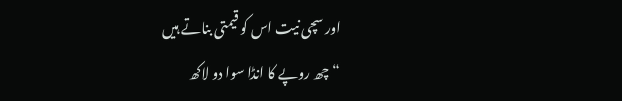اور سچی نیت اس کو قیمتی بناتے ہیں
“چھ روپے کا انڈا سوا دو لاکھ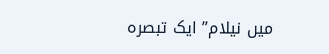میں نیلام” ایک تبصرہ